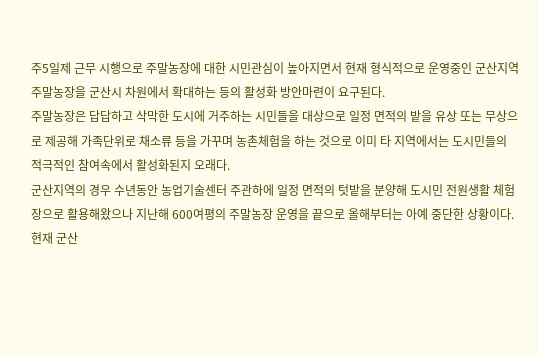주5일제 근무 시행으로 주말농장에 대한 시민관심이 높아지면서 현재 형식적으로 운영중인 군산지역 주말농장을 군산시 차원에서 확대하는 등의 활성화 방안마련이 요구된다.
주말농장은 답답하고 삭막한 도시에 거주하는 시민들을 대상으로 일정 면적의 밭을 유상 또는 무상으로 제공해 가족단위로 채소류 등을 가꾸며 농촌체험을 하는 것으로 이미 타 지역에서는 도시민들의 적극적인 참여속에서 활성화된지 오래다.
군산지역의 경우 수년동안 농업기술센터 주관하에 일정 면적의 텃밭을 분양해 도시민 전원생활 체험장으로 활용해왔으나 지난해 600여평의 주말농장 운영을 끝으로 올해부터는 아예 중단한 상황이다.
현재 군산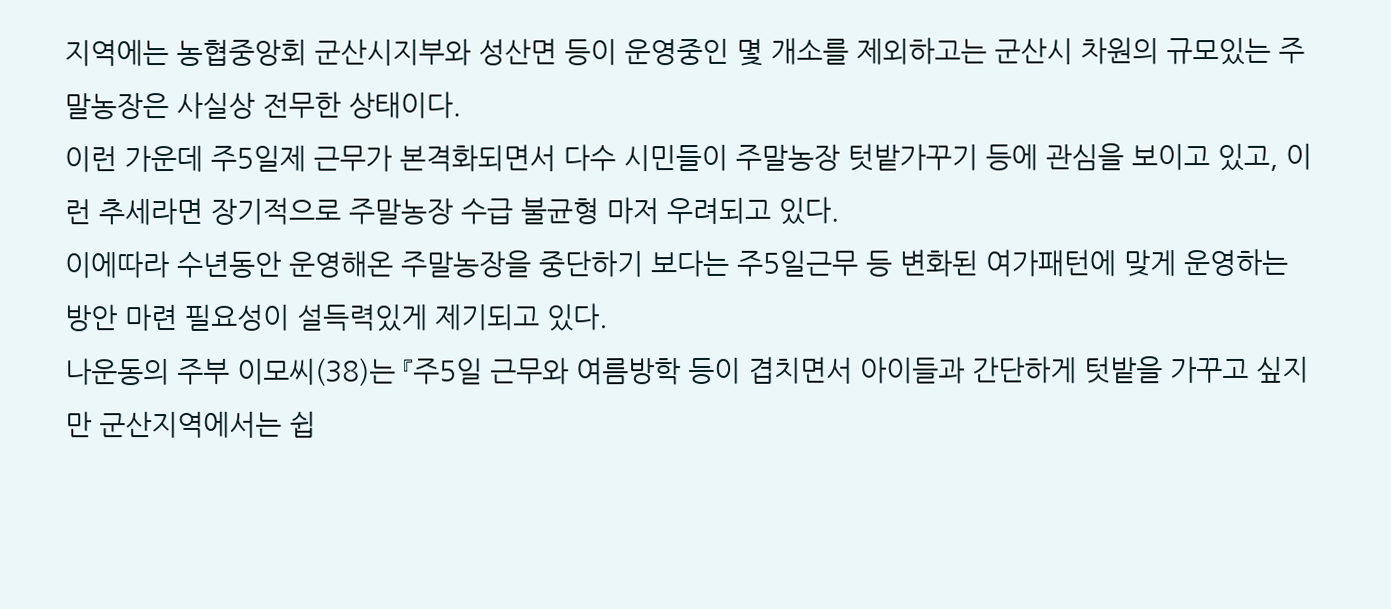지역에는 농협중앙회 군산시지부와 성산면 등이 운영중인 몇 개소를 제외하고는 군산시 차원의 규모있는 주말농장은 사실상 전무한 상태이다.
이런 가운데 주5일제 근무가 본격화되면서 다수 시민들이 주말농장 텃밭가꾸기 등에 관심을 보이고 있고, 이런 추세라면 장기적으로 주말농장 수급 불균형 마저 우려되고 있다.
이에따라 수년동안 운영해온 주말농장을 중단하기 보다는 주5일근무 등 변화된 여가패턴에 맞게 운영하는 방안 마련 필요성이 설득력있게 제기되고 있다.
나운동의 주부 이모씨(38)는 『주5일 근무와 여름방학 등이 겹치면서 아이들과 간단하게 텃밭을 가꾸고 싶지만 군산지역에서는 쉽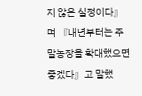지 않은 실정이다』며 『내년부터는 주말농장을 확대했으면 좋겠다』고 말했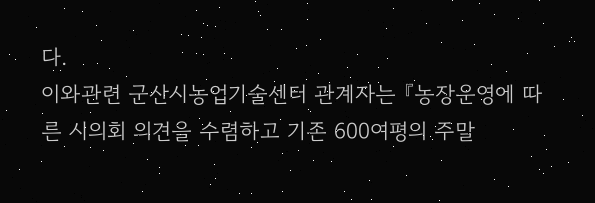다.
이와관련 군산시농업기술센터 관계자는 『농장운영에 따른 시의회 의견을 수렴하고 기존 600여평의 주말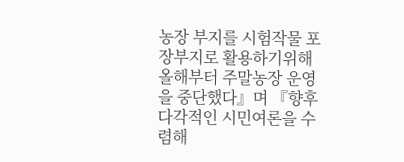농장 부지를 시험작물 포장부지로 활용하기위해 올해부터 주말농장 운영을 중단했다』며 『향후 다각적인 시민여론을 수렴해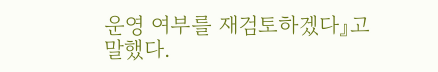운영 여부를 재검토하겠다』고 말했다.